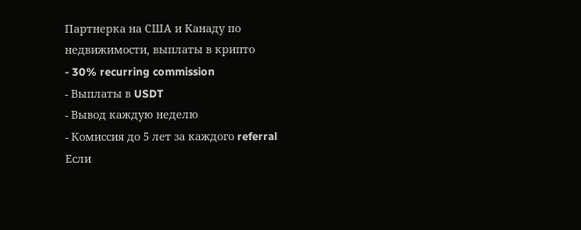Партнерка на США и Канаду по недвижимости, выплаты в крипто
- 30% recurring commission
- Выплаты в USDT
- Вывод каждую неделю
- Комиссия до 5 лет за каждого referral
Если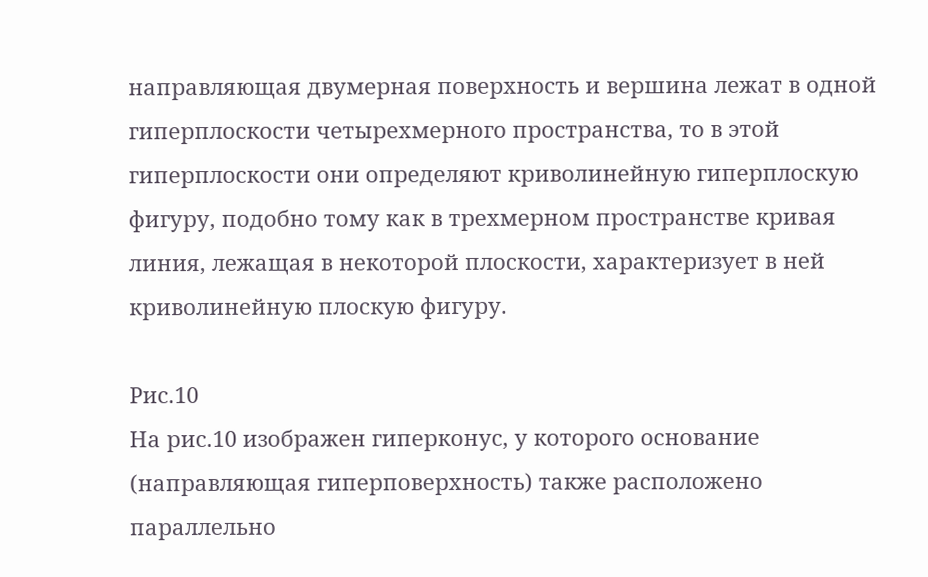направляющая двумерная поверхность и вершина лежат в одной гиперплоскости четырехмерного пространства, то в этой гиперплоскости они определяют криволинейную гиперплоскую фигуру, подобно тому как в трехмерном пространстве кривая линия, лежащая в некоторой плоскости, характеризует в ней криволинейную плоскую фигуру.

Рис.10
На рис.10 изображен гиперконус, у которого основание (направляющая гиперповерхность) также расположено параллельно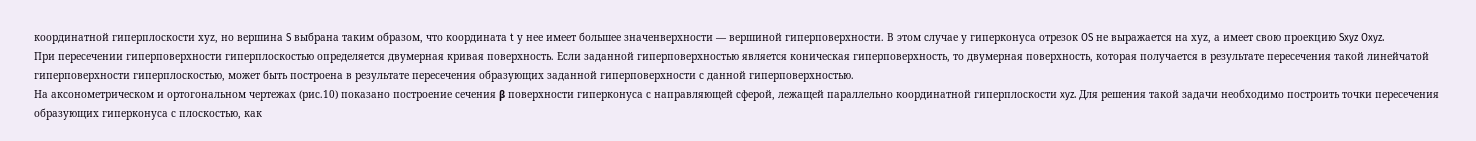координатной гиперплоскости хуz, но вершина S выбрана таким образом, что координата t у нее имеет большее значенверхности — вершиной гиперповерхности. В этом случае у гиперконуса отрезок OS не выражается на хуz, а имеет свою проекцию Sxyz Oxyz.
При пересечении гиперповерхности гиперплоскостью определяется двумерная кривая поверхность. Если заданной гиперповерхностью является коническая гиперповерхность, то двумерная поверхность, которая получается в результате пересечения такой линейчатой гиперповерхности гиперплоскостью, может быть построена в результате пересечения образующих заданной гиперповерхности с данной гиперповерхностью.
На аксонометрическом и ортогональном чертежах (рис.10) показано построение сечения β поверхности гиперконуса с направляющей сферой, лежащей параллельно координатной гиперплоскости xyz. Для решения такой задачи необходимо построить точки пересечения образующих гиперконуса с плоскостью, как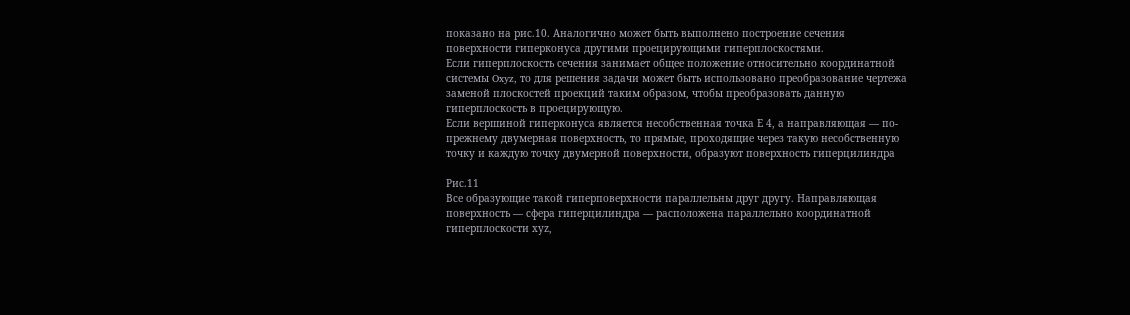показано на рис.10. Аналогично может быть выполнено построение сечения поверхности гиперконуса другими проецирующими гиперплоскостями.
Если гиперплоскость сечения занимает общее положение относительно координатной системы Oxyz, то для решения задачи может быть использовано преобразование чертежа заменой плоскостей проекций таким образом, чтобы преобразовать данную гиперплоскость в проецирующую.
Если вершиной гиперконуса является несобственная точка Е 4, а направляющая — по-прежнему двумерная поверхность, то прямые, проходящие через такую несобственную точку и каждую точку двумерной поверхности, образуют поверхность гиперцилиндра

Рис.11
Все образующие такой гиперповерхности параллельны друг другу. Направляющая поверхность — сфера гиперцилиндра — расположена параллельно координатной гиперплоскости хуz,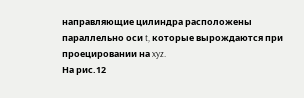направляющие цилиндра расположены параллельно оси t, которые вырождаются при проецировании на xyz.
На рис.12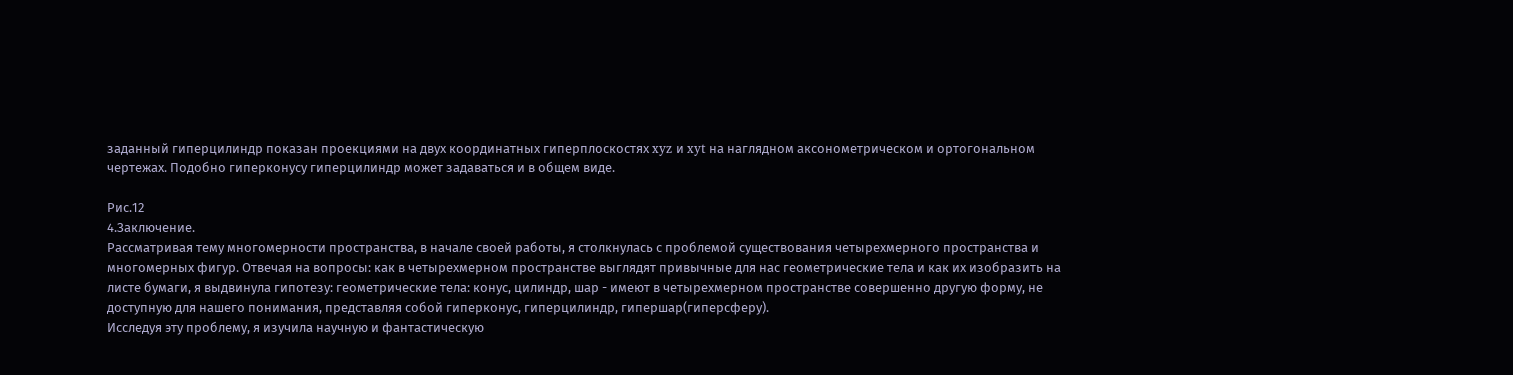заданный гиперцилиндр показан проекциями на двух координатных гиперплоскостях xyz и xyt на наглядном аксонометрическом и ортогональном чертежах. Подобно гиперконусу гиперцилиндр может задаваться и в общем виде.

Рис.12
4.Заключение.
Рассматривая тему многомерности пространства, в начале своей работы, я столкнулась с проблемой существования четырехмерного пространства и многомерных фигур. Отвечая на вопросы: как в четырехмерном пространстве выглядят привычные для нас геометрические тела и как их изобразить на листе бумаги, я выдвинула гипотезу: геометрические тела: конус, цилиндр, шар - имеют в четырехмерном пространстве совершенно другую форму, не доступную для нашего понимания, представляя собой гиперконус, гиперцилиндр, гипершар(гиперсферу).
Исследуя эту проблему, я изучила научную и фантастическую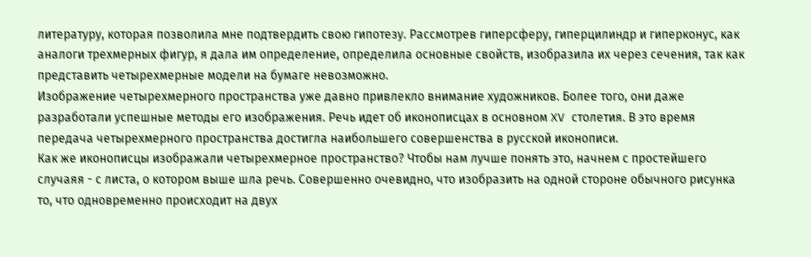литературу, которая позволила мне подтвердить свою гипотезу. Рассмотрев гиперсферу, гиперцилиндр и гиперконус, как аналоги трехмерных фигур, я дала им определение, определила основные свойств, изобразила их через сечения, так как представить четырехмерные модели на бумаге невозможно.
Изображение четырехмерного пространства уже давно привлекло внимание художников. Более того, они даже разработали успешные методы его изображения. Речь идет об иконописцах в основном XV столетия. В это время передача четырехмерного пространства достигла наибольшего совершенства в русской иконописи.
Как же иконописцы изображали четырехмерное пространство? Чтобы нам лучше понять это, начнем с простейшего случаяя - с листа, о котором выше шла речь. Совершенно очевидно, что изобразить на одной стороне обычного рисунка то, что одновременно происходит на двух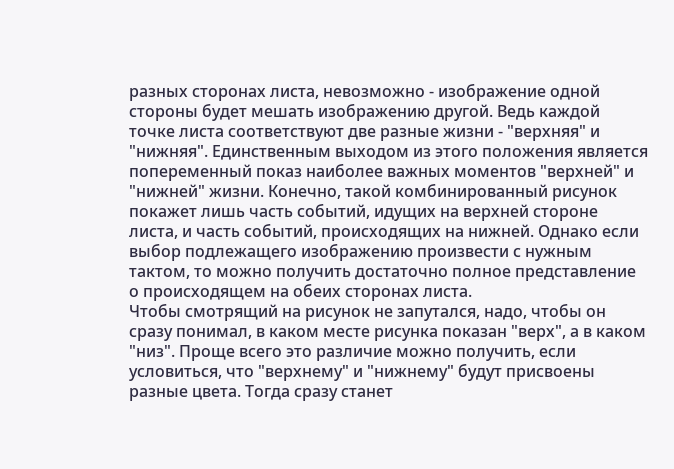разных сторонах листа, невозможно - изображение одной стороны будет мешать изображению другой. Ведь каждой точке листа соответствуют две разные жизни - "верхняя" и "нижняя". Единственным выходом из этого положения является попеременный показ наиболее важных моментов "верхней" и "нижней" жизни. Конечно, такой комбинированный рисунок покажет лишь часть событий, идущих на верхней стороне листа, и часть событий, происходящих на нижней. Однако если выбор подлежащего изображению произвести с нужным тактом, то можно получить достаточно полное представление о происходящем на обеих сторонах листа.
Чтобы смотрящий на рисунок не запутался, надо, чтобы он сразу понимал, в каком месте рисунка показан "верх", а в каком "низ". Проще всего это различие можно получить, если условиться, что "верхнему" и "нижнему" будут присвоены разные цвета. Тогда сразу станет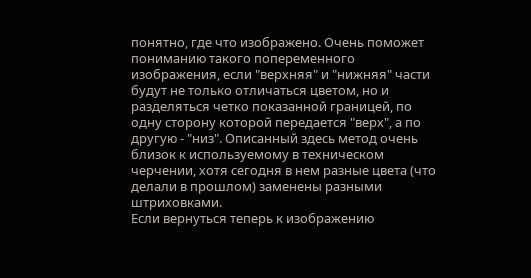понятно, где что изображено. Очень поможет пониманию такого попеременного изображения, если "верхняя" и "нижняя" части будут не только отличаться цветом, но и разделяться четко показанной границей, по одну сторону которой передается "верх", а по другую - "низ". Описанный здесь метод очень близок к используемому в техническом черчении, хотя сегодня в нем разные цвета (что делали в прошлом) заменены разными штриховками.
Если вернуться теперь к изображению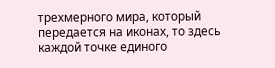трехмерного мира, который передается на иконах, то здесь каждой точке единого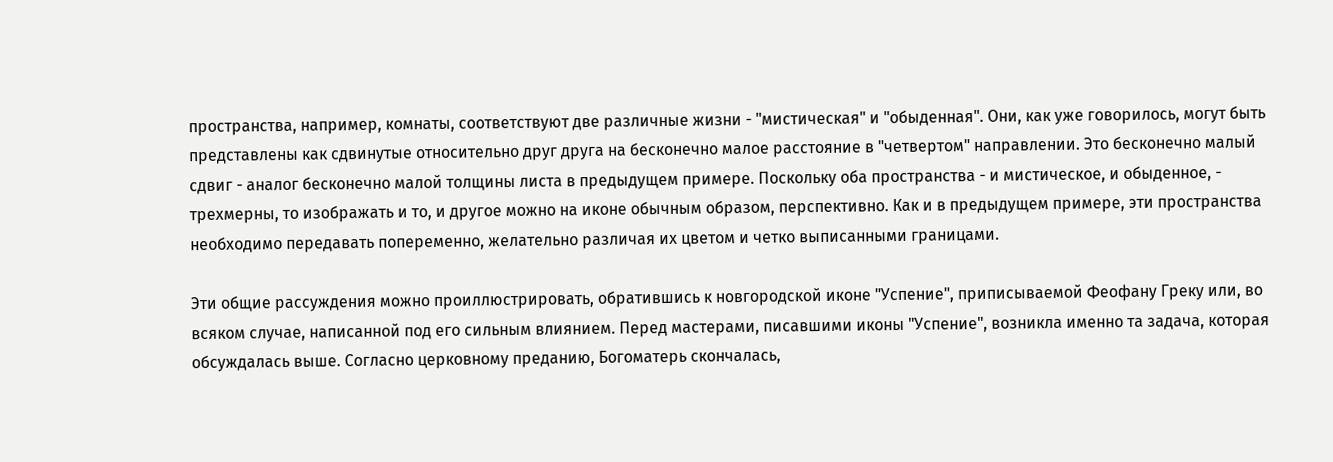пространства, например, комнаты, соответствуют две различные жизни - "мистическая" и "обыденная". Они, как уже говорилось, могут быть представлены как сдвинутые относительно друг друга на бесконечно малое расстояние в "четвертом" направлении. Это бесконечно малый сдвиг - аналог бесконечно малой толщины листа в предыдущем примере. Поскольку оба пространства - и мистическое, и обыденное, - трехмерны, то изображать и то, и другое можно на иконе обычным образом, перспективно. Как и в предыдущем примере, эти пространства необходимо передавать попеременно, желательно различая их цветом и четко выписанными границами.

Эти общие рассуждения можно проиллюстрировать, обратившись к новгородской иконе "Успение", приписываемой Феофану Греку или, во всяком случае, написанной под его сильным влиянием. Перед мастерами, писавшими иконы "Успение", возникла именно та задача, которая обсуждалась выше. Согласно церковному преданию, Богоматерь скончалась,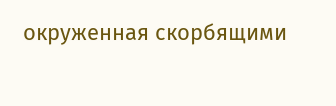окруженная скорбящими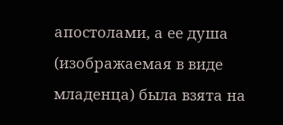апостолами, а ее душа (изображаемая в виде младенца) была взята на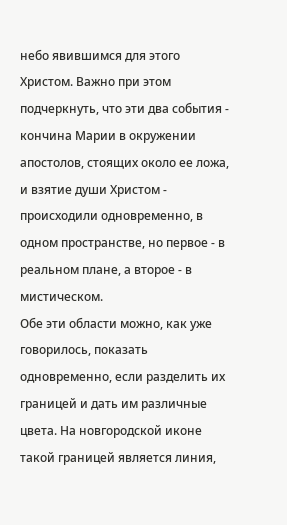небо явившимся для этого Христом. Важно при этом подчеркнуть, что эти два события - кончина Марии в окружении апостолов, стоящих около ее ложа, и взятие души Христом - происходили одновременно, в одном пространстве, но первое - в реальном плане, а второе - в мистическом.
Обе эти области можно, как уже говорилось, показать одновременно, если разделить их границей и дать им различные цвета. На новгородской иконе такой границей является линия,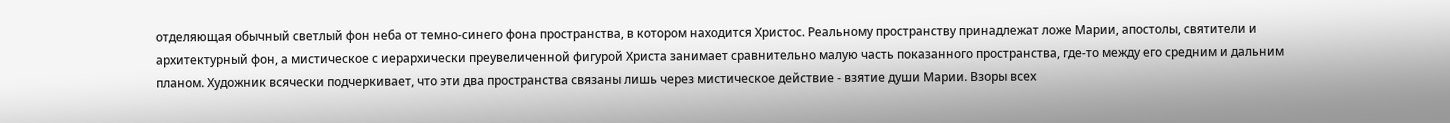отделяющая обычный светлый фон неба от темно-синего фона пространства, в котором находится Христос. Реальному пространству принадлежат ложе Марии, апостолы, святители и архитектурный фон, а мистическое с иерархически преувеличенной фигурой Христа занимает сравнительно малую часть показанного пространства, где-то между его средним и дальним планом. Художник всячески подчеркивает, что эти два пространства связаны лишь через мистическое действие - взятие души Марии. Взоры всех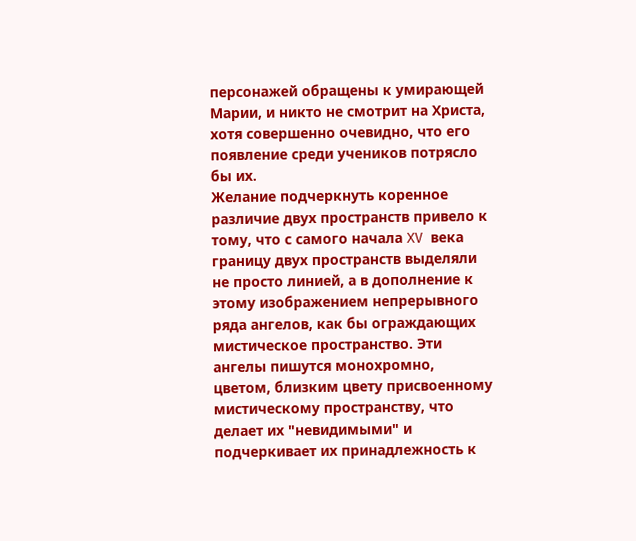персонажей обращены к умирающей Марии, и никто не смотрит на Христа, хотя совершенно очевидно, что его появление среди учеников потрясло бы их.
Желание подчеркнуть коренное различие двух пространств привело к тому, что с самого начала XV века границу двух пространств выделяли не просто линией, а в дополнение к этому изображением непрерывного ряда ангелов, как бы ограждающих мистическое пространство. Эти ангелы пишутся монохромно, цветом, близким цвету присвоенному мистическому пространству, что делает их "невидимыми" и подчеркивает их принадлежность к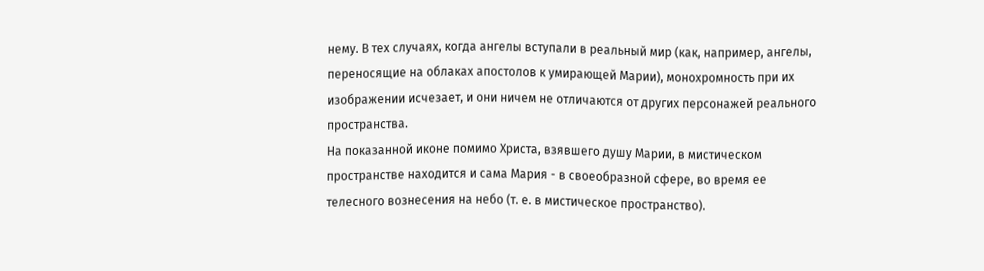нему. В тех случаях, когда ангелы вступали в реальный мир (как, например, ангелы, переносящие на облаках апостолов к умирающей Марии), монохромность при их изображении исчезает, и они ничем не отличаются от других персонажей реального пространства.
На показанной иконе помимо Христа, взявшего душу Марии, в мистическом пространстве находится и сама Мария - в своеобразной сфере, во время ее телесного вознесения на небо (т. е. в мистическое пространство).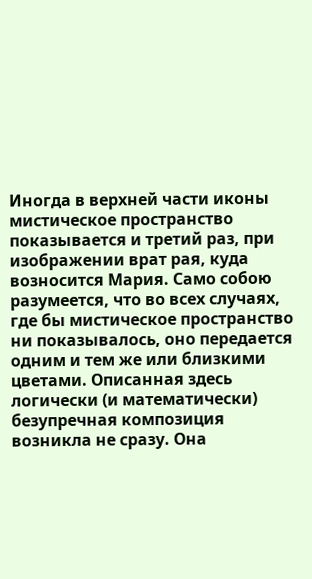Иногда в верхней части иконы мистическое пространство показывается и третий раз, при изображении врат рая, куда возносится Мария. Само собою разумеется, что во всех случаях, где бы мистическое пространство ни показывалось, оно передается одним и тем же или близкими цветами. Описанная здесь логически (и математически) безупречная композиция возникла не сразу. Она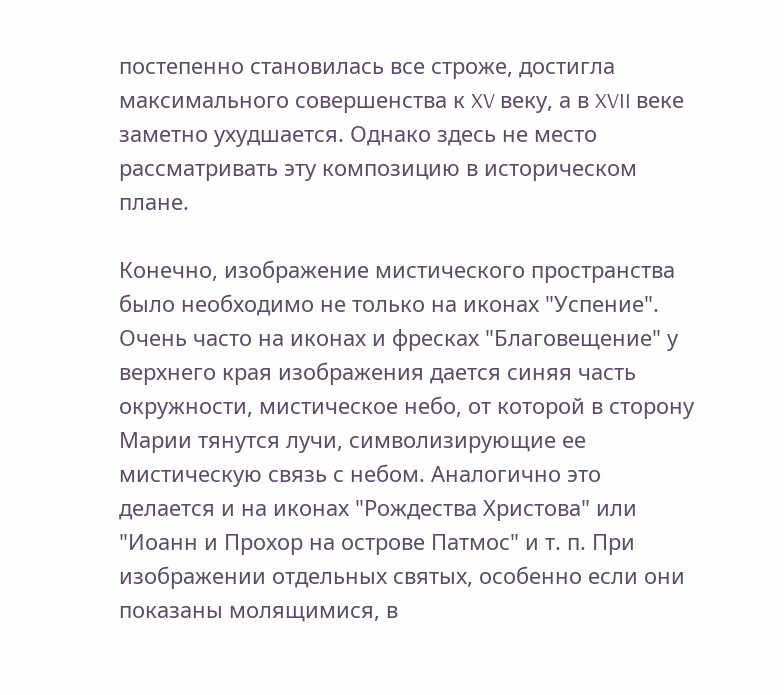постепенно становилась все строже, достигла максимального совершенства к XV веку, а в XVII веке заметно ухудшается. Однако здесь не место рассматривать эту композицию в историческом плане.

Конечно, изображение мистического пространства было необходимо не только на иконах "Успение". Очень часто на иконах и фресках "Благовещение" у верхнего края изображения дается синяя часть окружности, мистическое небо, от которой в сторону Марии тянутся лучи, символизирующие ее мистическую связь с небом. Аналогично это делается и на иконах "Рождества Христова" или "Иоанн и Прохор на острове Патмос" и т. п. При изображении отдельных святых, особенно если они показаны молящимися, в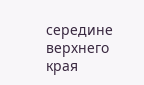середине верхнего края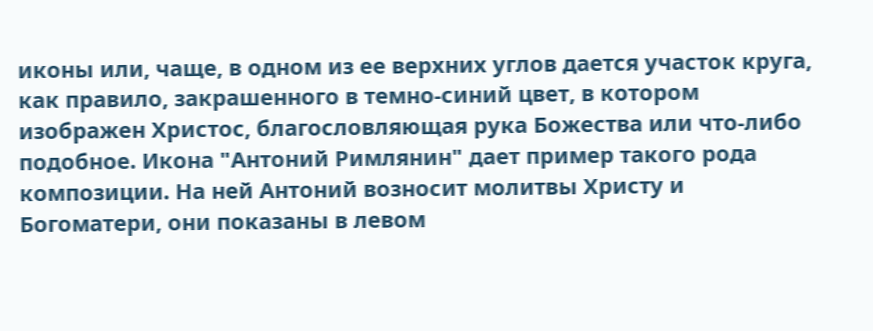иконы или, чаще, в одном из ее верхних углов дается участок круга, как правило, закрашенного в темно-синий цвет, в котором изображен Христос, благословляющая рука Божества или что-либо подобное. Икона "Антоний Римлянин" дает пример такого рода композиции. На ней Антоний возносит молитвы Христу и Богоматери, они показаны в левом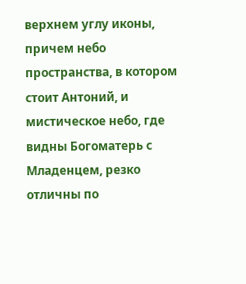верхнем углу иконы, причем небо пространства, в котором стоит Антоний, и мистическое небо, где видны Богоматерь с Младенцем, резко отличны по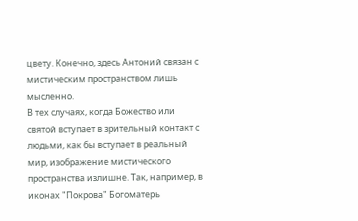цвету. Конечно, здесь Антоний связан с мистическим пространством лишь мысленно.
В тех случаях, когда Божество или святой вступает в зрительный контакт с людьми, как бы вступает в реальный мир, изображение мистического пространства излишне. Так, например, в иконах "Покрова" Богоматерь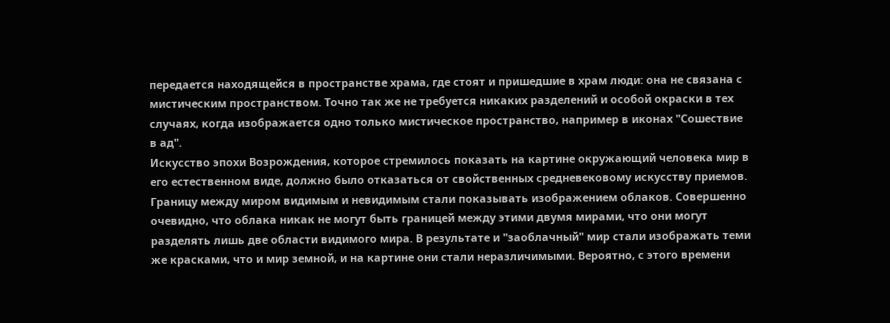передается находящейся в пространстве храма, где стоят и пришедшие в храм люди: она не связана с мистическим пространством. Точно так же не требуется никаких разделений и особой окраски в тех случаях, когда изображается одно только мистическое пространство, например в иконах "Сошествие в ад".
Искусство эпохи Возрождения, которое стремилось показать на картине окружающий человека мир в его естественном виде, должно было отказаться от свойственных средневековому искусству приемов. Границу между миром видимым и невидимым стали показывать изображением облаков. Совершенно очевидно, что облака никак не могут быть границей между этими двумя мирами, что они могут разделять лишь две области видимого мира. В результате и "заоблачный" мир стали изображать теми же красками, что и мир земной, и на картине они стали неразличимыми. Вероятно, с этого времени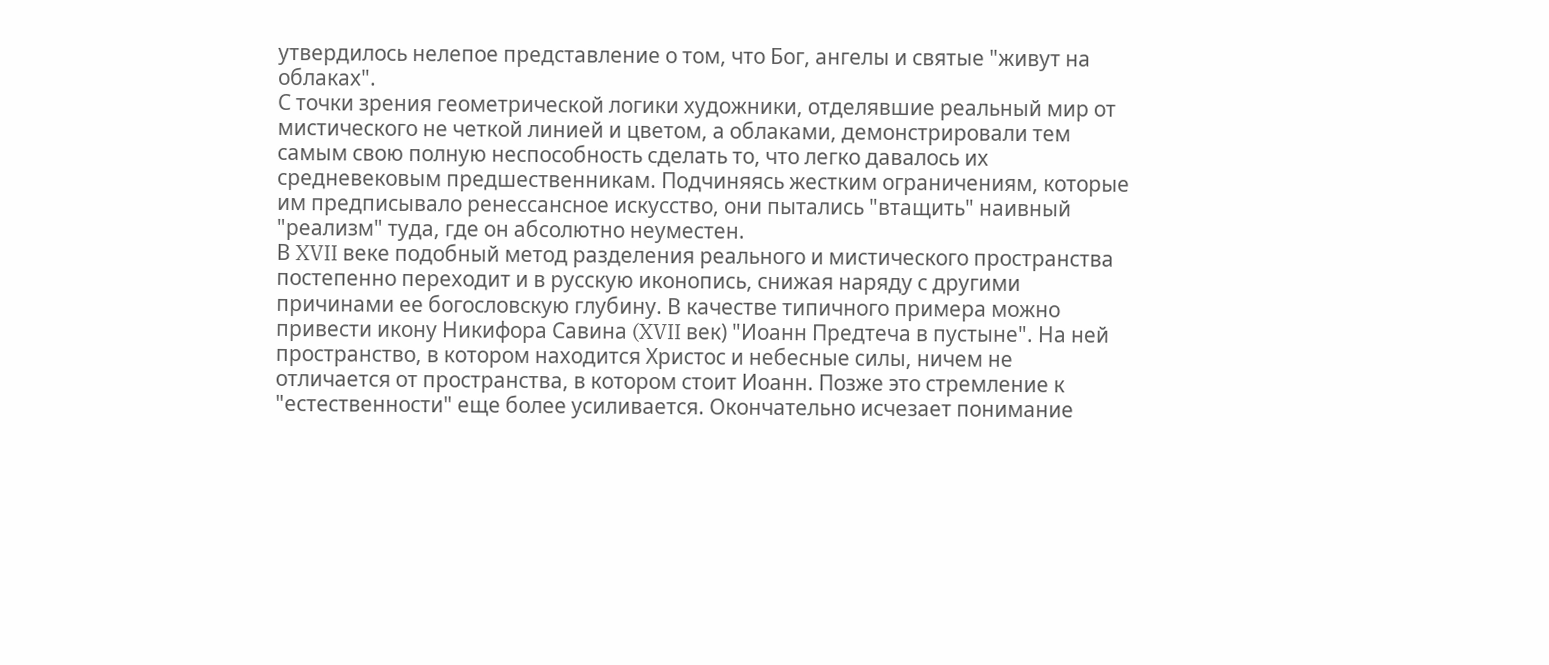утвердилось нелепое представление о том, что Бог, ангелы и святые "живут на облаках".
С точки зрения геометрической логики художники, отделявшие реальный мир от мистического не четкой линией и цветом, а облаками, демонстрировали тем самым свою полную неспособность сделать то, что легко давалось их средневековым предшественникам. Подчиняясь жестким ограничениям, которые им предписывало ренессансное искусство, они пытались "втащить" наивный "реализм" туда, где он абсолютно неуместен.
В XVII веке подобный метод разделения реального и мистического пространства постепенно переходит и в русскую иконопись, снижая наряду с другими причинами ее богословскую глубину. В качестве типичного примера можно привести икону Никифора Савина (XVII век) "Иоанн Предтеча в пустыне". На ней пространство, в котором находится Христос и небесные силы, ничем не отличается от пространства, в котором стоит Иоанн. Позже это стремление к "естественности" еще более усиливается. Окончательно исчезает понимание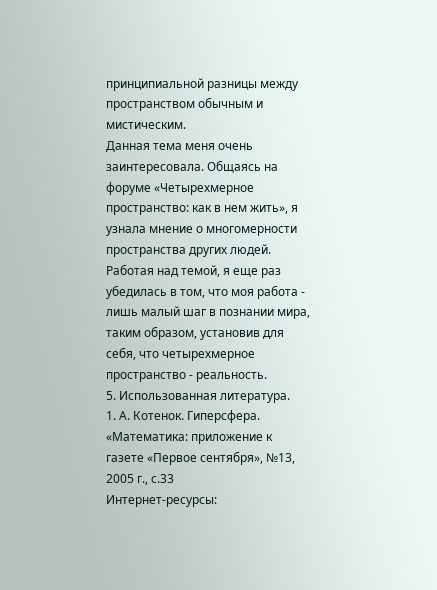принципиальной разницы между пространством обычным и мистическим.
Данная тема меня очень заинтересовала. Общаясь на форуме «Четырехмерное пространство: как в нем жить», я узнала мнение о многомерности пространства других людей. Работая над темой, я еще раз убедилась в том, что моя работа - лишь малый шаг в познании мира, таким образом, установив для себя, что четырехмерное пространство - реальность.
5. Использованная литература.
1. А. Котенок. Гиперсфера. «Математика: приложение к газете «Первое сентября», №13, 2005 г., с.33
Интернет-ресурсы: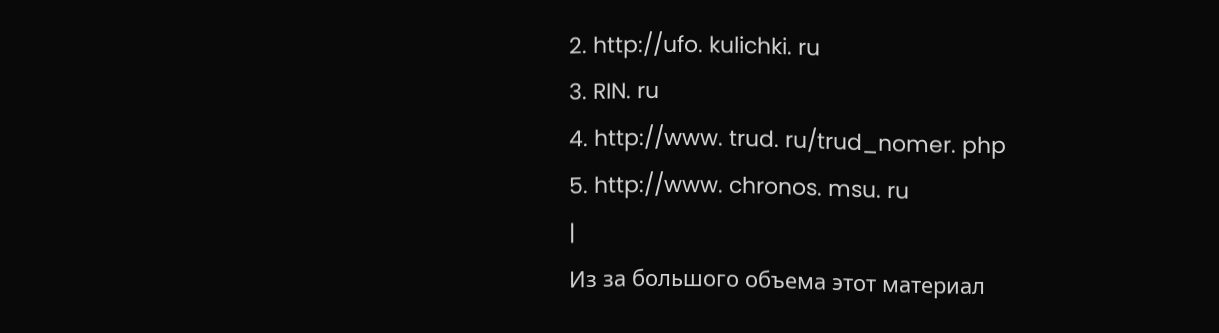2. http://ufo. kulichki. ru
3. RIN. ru
4. http://www. trud. ru/trud_nomer. php
5. http://www. chronos. msu. ru
|
Из за большого объема этот материал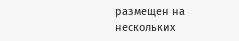размещен на нескольких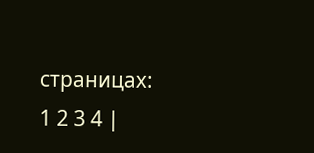страницах:
1 2 3 4 |